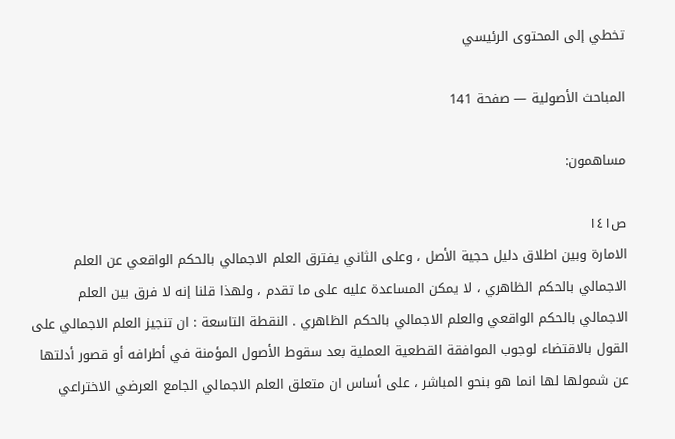تخطي إلى المحتوى الرئيسي

المباحث الأصولية — صفحة 141

مساهمون:

ص١٤١
الامارة وبين اطلاق دليل حجية الأصل ، وعلى الثاني يفترق العلم الاجمالي بالحكم الواقعي عن العلم الاجمالي بالحكم الظاهري ، لا يمكن المساعدة عليه على ما تقدم ، ولهذا قلنا إنه لا فرق بين العلم الاجمالي بالحكم الواقعي والعلم الاجمالي بالحكم الظاهري . النقطة التاسعة : ان تنجيز العلم الاجمالي على القول بالاقتضاء لوجوب الموافقة القطعية العملية بعد سقوط الأصول المؤمنة في أطرافه أو قصور أدلتها عن شمولها لها انما هو بنحو المباشر ، على أساس ان متعلق العلم الاجمالي الجامع العرضي الاختراعي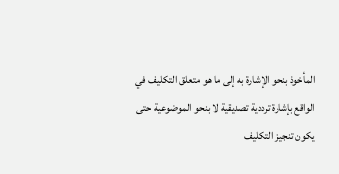المأخوذ بنحو الإشارة به إلى ما هو متعلق التكليف في الواقع بإشارة ترددية تصديقية لا بنحو الموضوعية حتى يكون تنجيز التكليف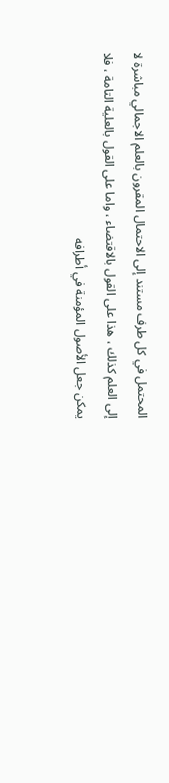المحتمل في كل طرف مستند إلى الاحتمال المقرون بالعلم الاجمالي مباشرة لا إلى العلم كذلك ، هذا على القول بالاقتضاء ، واما على القول بالعلية التامة ، فلا يمكن جعل الأصول المؤمنة في أطرافه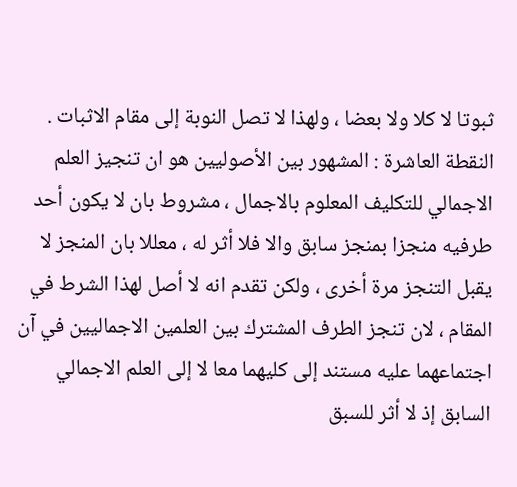ثبوتا لا كلا ولا بعضا ، ولهذا لا تصل النوبة إلى مقام الاثبات . النقطة العاشرة : المشهور بين الأصوليين هو ان تنجيز العلم الاجمالي للتكليف المعلوم بالاجمال ، مشروط بان لا يكون أحد طرفيه منجزا بمنجز سابق والا فلا أثر له ، معللا بان المنجز لا يقبل التنجز مرة أخرى ، ولكن تقدم انه لا أصل لهذا الشرط في المقام ، لان تنجز الطرف المشترك بين العلمين الاجماليين في آن اجتماعهما عليه مستند إلى كليهما معا لا إلى العلم الاجمالي السابق إذ لا أثر للسبق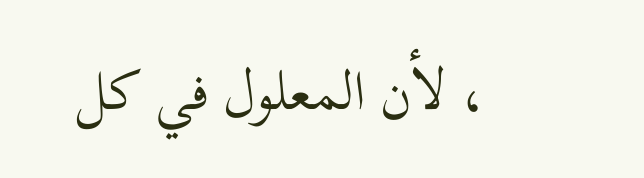، لأن المعلول في كل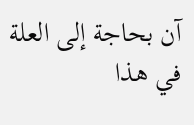آن بحاجة إلى العلة في هذا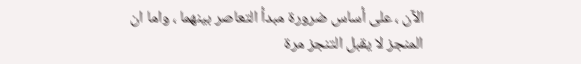الآن ، على أساس ضرورة مبدأ التعاصر بينهما ، واما ان المنجز لا يقبل التنجز مرة